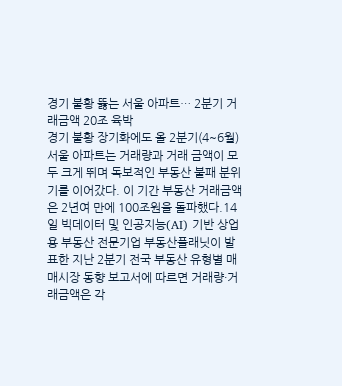경기 불황 뚫는 서울 아파트… 2분기 거래금액 20조 육박
경기 불황 장기화에도 올 2분기(4~6월) 서울 아파트는 거래량과 거래 금액이 모두 크게 뛰며 독보적인 부동산 불패 분위기를 이어갔다. 이 기간 부동산 거래금액은 2년여 만에 100조원을 돌파했다.14일 빅데이터 및 인공지능(AI) 기반 상업용 부동산 전문기업 부동산플래닛이 발표한 지난 2분기 전국 부동산 유형별 매매시장 동향 보고서에 따르면 거래량·거래금액은 각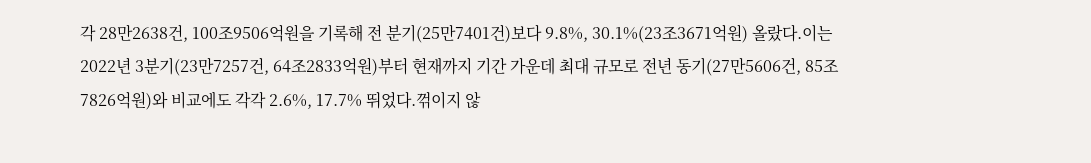각 28만2638건, 100조9506억원을 기록해 전 분기(25만7401건)보다 9.8%, 30.1%(23조3671억원) 올랐다.이는 2022년 3분기(23만7257건, 64조2833억원)부터 현재까지 기간 가운데 최대 규모로 전년 동기(27만5606건, 85조7826억원)와 비교에도 각각 2.6%, 17.7% 뛰었다.꺾이지 않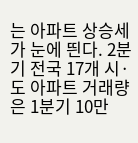는 아파트 상승세가 눈에 띈다. 2분기 전국 17개 시·도 아파트 거래량은 1분기 10만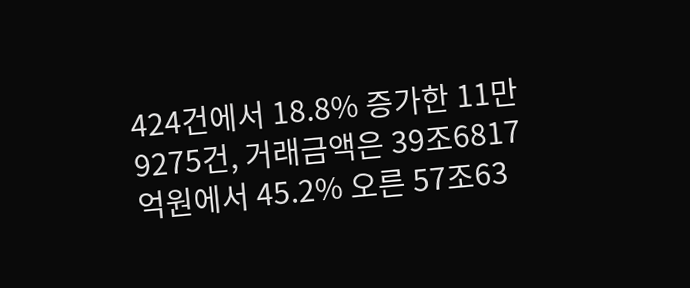424건에서 18.8% 증가한 11만9275건, 거래금액은 39조6817억원에서 45.2% 오른 57조63